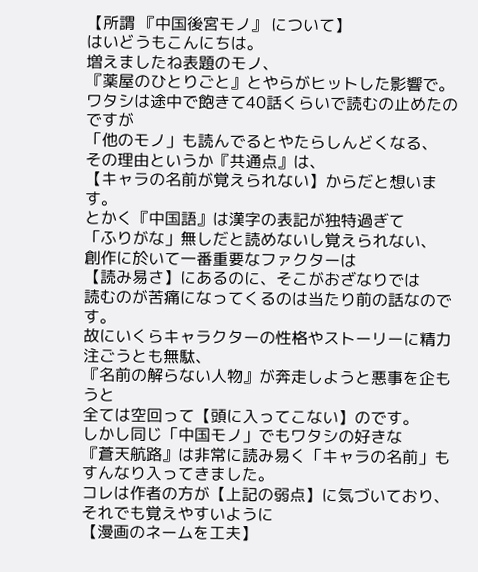【所謂 『中国後宮モノ』 について】
はいどうもこんにちは。
増えましたね表題のモノ、
『薬屋のひとりごと』とやらがヒットした影響で。
ワタシは途中で飽きて40話くらいで読むの止めたのですが
「他のモノ」も読んでるとやたらしんどくなる、
その理由というか『共通点』は、
【キャラの名前が覚えられない】からだと想います。
とかく『中国語』は漢字の表記が独特過ぎて
「ふりがな」無しだと読めないし覚えられない、
創作に於いて一番重要なファクターは
【読み易さ】にあるのに、そこがおざなりでは
読むのが苦痛になってくるのは当たり前の話なのです。
故にいくらキャラクターの性格やストーリーに精力注ごうとも無駄、
『名前の解らない人物』が奔走しようと悪事を企もうと
全ては空回って【頭に入ってこない】のです。
しかし同じ「中国モノ」でもワタシの好きな
『蒼天航路』は非常に読み易く「キャラの名前」も
すんなり入ってきました。
コレは作者の方が【上記の弱点】に気づいており、
それでも覚えやすいように
【漫画のネームを工夫】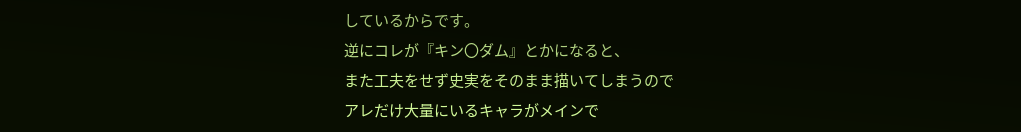しているからです。
逆にコレが『キン〇ダム』とかになると、
また工夫をせず史実をそのまま描いてしまうので
アレだけ大量にいるキャラがメインで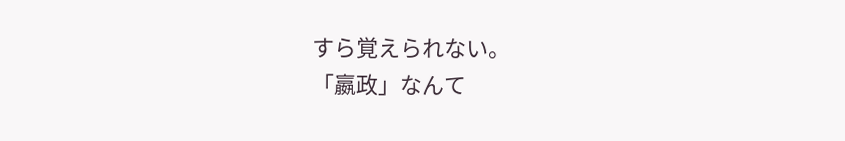すら覚えられない。
「嬴政」なんて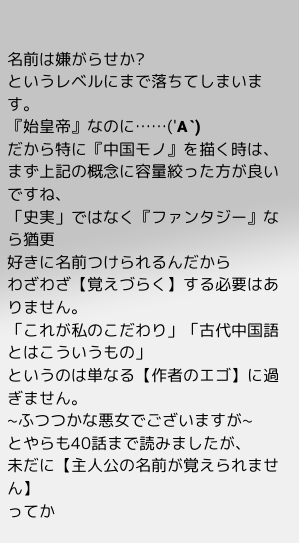名前は嫌がらせか?
というレベルにまで落ちてしまいます。
『始皇帝』なのに……('A`)
だから特に『中国モノ』を描く時は、
まず上記の概念に容量絞った方が良いですね、
「史実」ではなく『ファンタジー』なら猶更
好きに名前つけられるんだから
わざわざ【覚えづらく】する必要はありません。
「これが私のこだわり」「古代中国語とはこういうもの」
というのは単なる【作者のエゴ】に過ぎません。
~ふつつかな悪女でございますが~
とやらも40話まで読みましたが、
未だに【主人公の名前が覚えられません】
ってか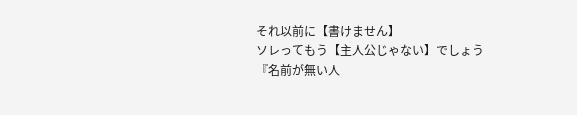それ以前に【書けません】
ソレってもう【主人公じゃない】でしょう
『名前が無い人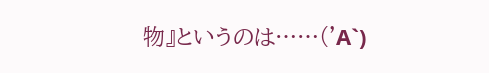物』というのは……('A`)